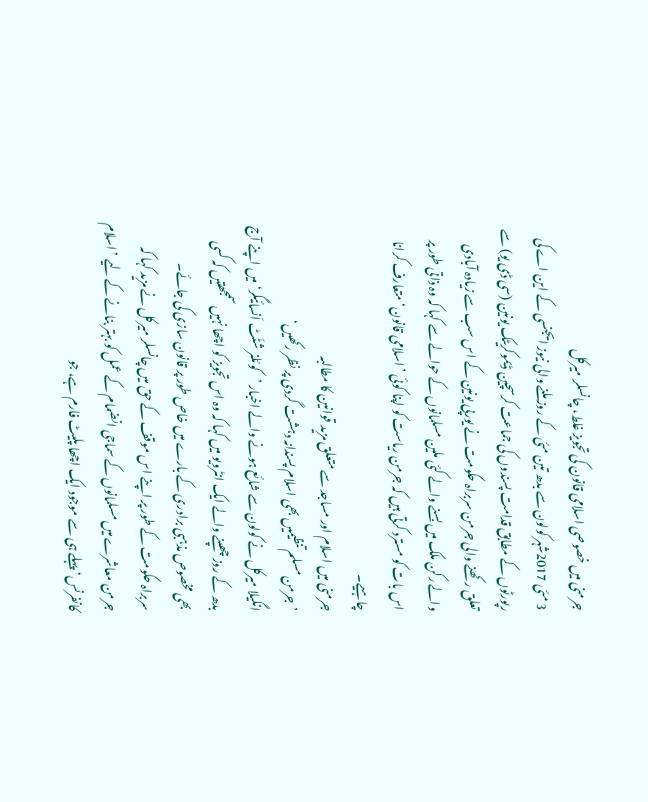جرمنی میں خصوصی اسلامی قانون کی تجویز غلط، چانسلر میرکل
3 مئی 2017شہر کولون سے بدھ تین مئی کے روز ملنے والی نیوز ایجنسی کے این اے کی رپورٹوں کے مطابق قدامت پسندوں کی جماعت کرسچین ڈیموکریٹک یونین (سی ڈی یو) سے تعلق رکھنے والی جرمن سربراہ حکومت نے یورپی یونین کے اس سب سے زیادہ آبادی والے رکن ملک میں بسنے والے کئی ملین مسلمانوں کے حوالے سے کہا کہ وہ ذاتی طور پر اس بات کو مسترد کرتی ہیں کہ جرمن ریاست کو اپنا کوئی ’اسلامی قانون‘ متعارف کرانا چاہیے۔
جرمنی میں اسلام اور مساجد سے متعلق مزید قوانین کا مطالبہ
’جرمن مسلم تنظیمیں بھی اسلام پسندانہ دہشت گردی پر نظر رکھیں‘
انگیلا میرکل نے کولون سے شائع ہونے والے اخبار ’کوئلنر شٹَٹ اَنسائیگر‘ میں اپنے آج بدھ کے روز چھپنے والے ایک انٹرویو میں کہا کہ وہ اس تجویز کو اچھا نہیں سمجھتیں کہ کسی بھی مخصوص مذہبی برادری کے بارے میں خاص طور پر قانون سازی کی جائے۔
سربراہ حکومت کے طور پر اپنے اس موقف کے حق میں چانسلر میرکل نے مزید کہا کہ جرمن معاشرے میں مسلمانوں کے سماجی انضمام کے عمل کو بہتر بنانے کے لیے ’اسلام کانفرنس‘ پہلے ہی سے موجود ایک اچھا پلیٹ فارم ہے، جو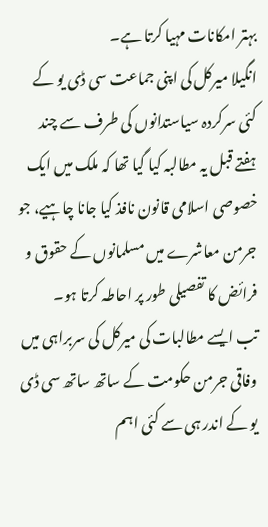بہتر امکانات مہیا کرتا ہے۔
انگیلا میرکل کی اپنی جماعت سی ڈی یو کے کئی سرکردہ سیاستدانوں کی طرف سے چند ہفتے قبل یہ مطالبہ کیا گیا تھا کہ ملک میں ایک خصوصی اسلامی قانون نافذ کیا جانا چاہیے، جو جرمن معاشرے میں مسلمانوں کے حقوق و فرائض کا تفصیلی طور پر احاطہ کرتا ہو۔
تب ایسے مطالبات کی میرکل کی سربراہی میں وفاقی جرمن حکومت کے ساتھ ساتھ سی ڈی یو کے اندر ہی سے کئی اہم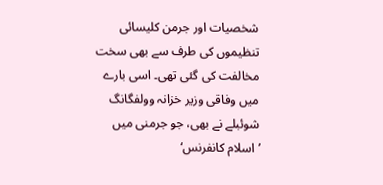شخصیات اور جرمن کلیسائی تنظیموں کی طرف سے بھی سخت مخالفت کی گئی تھی۔ اسی بارے میں وفاقی وزیر خزانہ وولفگانگ شوئبلے نے بھی، جو جرمنی میں ’اسلام کانفرنس‘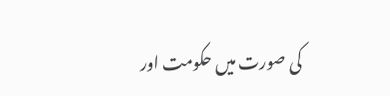کی صورت میں حکومت اور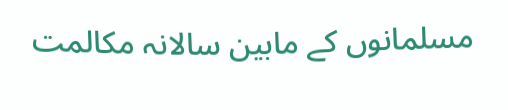مسلمانوں کے مابین سالانہ مکالمت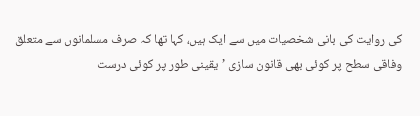کی روایت کی بانی شخصیات میں سے ایک ہیں، کہا تھا کہ صرف مسلمانوں سے متعلق وفاقی سطح پر کوئی بھی قانون سازی ’یقینی طور پر کوئی درست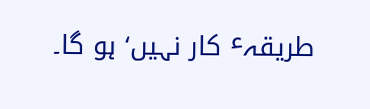طریقہٴ کار نہیں‘ ہو گا۔